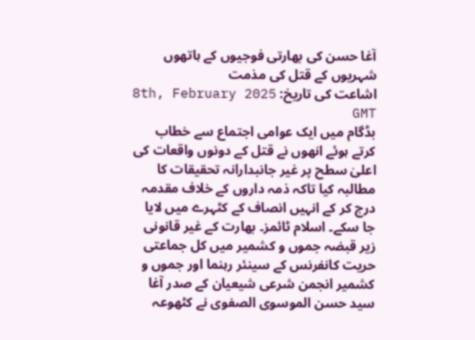آغا حسن کی بھارتی فوجیوں کے ہاتھوں شہریوں کے قتل کی مذمت
اشاعت کی تاریخ: 8th, February 2025 GMT
بڈگام میں ایک عوامی اجتماع سے خطاب کرتے ہوئے انھوں نے قتل کے دونوں واقعات کی اعلیٰ سطح پر غیر جانبدارانہ تحقیقات کا مطالبہ کیا تاکہ ذمہ داروں کے خلاف مقدمہ درج کر کے انہیں انصاف کے کٹہرے میں لایا جا سکے۔ اسلام ٹائمز۔ بھارت کے غیر قانونی زیر قبضہ جموں و کشمیر میں کل جماعتی حریت کانفرنس کے سینئر رہنما اور جموں و کشمیر انجمن شرعی شیعیان کے صدر آغا سید حسن الموسوی الصفوی نے کٹھوعہ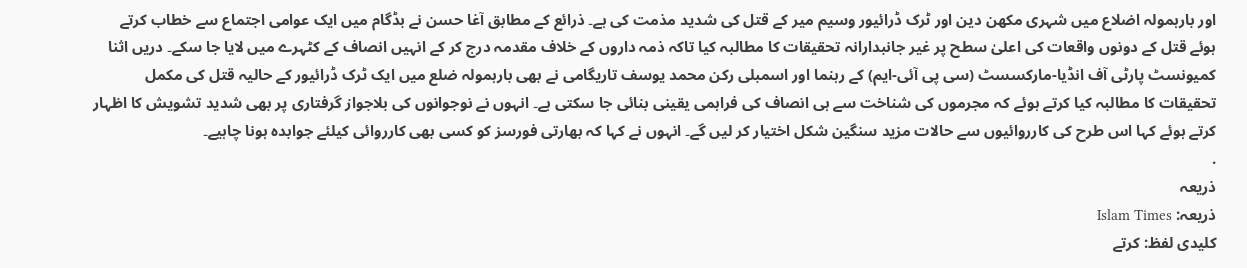اور بارہمولہ اضلاع میں شہری مکھن دین اور ٹرک ڈرائیور وسیم میر کے قتل کی شدید مذمت کی ہے۔ ذرائع کے مطابق آغا حسن نے بڈگام میں ایک عوامی اجتماع سے خطاب کرتے ہوئے قتل کے دونوں واقعات کی اعلیٰ سطح پر غیر جانبدارانہ تحقیقات کا مطالبہ کیا تاکہ ذمہ داروں کے خلاف مقدمہ درج کر کے انہیں انصاف کے کٹہرے میں لایا جا سکے۔ دریں اثنا کمیونسٹ پارٹی آف انڈیا-مارکسسٹ (سی پی آئی-ایم) کے رہنما اور اسمبلی رکن محمد یوسف تاریگامی نے بھی بارہمولہ ضلع میں ایک ٹرک ڈرائیور کے حالیہ قتل کی مکمل تحقیقات کا مطالبہ کیا کرتے ہوئے کہ مجرموں کی شناخت سے ہی انصاف کی فراہمی یقینی بنائی جا سکتی ہے۔ انہوں نے نوجوانوں کی بلاجواز گرفتاری پر بھی شدید تشویش کا اظہار کرتے ہوئے کہا اس طرح کی کارروائیوں سے حالات مزید سنگین شکل اختیار کر لیں گے۔ انہوں نے کہا کہ بھارتی فورسز کو کسی بھی کارروائی کیلئے جوابدہ ہونا چاہیے۔
.
ذریعہ
ذریعہ: Islam Times
کلیدی لفظ: کرتے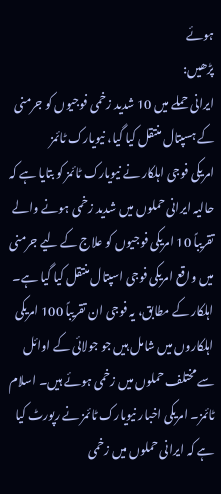ہوئے
پڑھیں:
ایرانی حملے میں 10 شدید زخمی فوجیوں کو جرمنی کے ہسپتال منتقل کیا گیا، نیویارک ٹائمز
امریکی فوجی اہلکار نے نیویارک ٹائمز کو بتایا ہے کہ حالیہ ایرانی حملوں میں شدید زخمی ہونے والے تقریباً 10 امریکی فوجیوں کو علاج کے لیے جرمنی میں واقع امریکی فوجی اسپتال منتقل کیا گیا ہے۔ اہلکار کے مطابق، یہ فوجی ان تقریباً 100 امریکی اہلکاروں میں شامل ہیں جو جولائی کے اوائل سے مختلف حملوں میں زخمی ہوئے ہیں۔ اسلام ٹائمز۔ امریکی اخبار نیویارک ٹائمز نے رپورٹ کیا ہے کہ ایرانی حملوں میں زخمی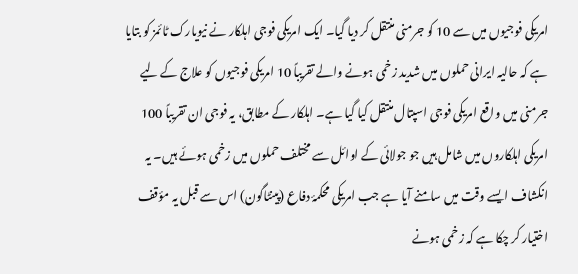امریکی فوجیوں میں سے 10 کو جرمنی منتقل کر دیا گیا۔ ایک امریکی فوجی اہلکار نے نیویارک ٹائمز کو بتایا ہے کہ حالیہ ایرانی حملوں میں شدید زخمی ہونے والے تقریباً 10 امریکی فوجیوں کو علاج کے لیے جرمنی میں واقع امریکی فوجی اسپتال منتقل کیا گیا ہے۔ اہلکار کے مطابق، یہ فوجی ان تقریباً 100 امریکی اہلکاروں میں شامل ہیں جو جولائی کے اوائل سے مختلف حملوں میں زخمی ہوئے ہیں۔ یہ انکشاف ایسے وقت میں سامنے آیا ہے جب امریکی محکمۂ دفاع (پینٹاگون) اس سے قبل یہ مؤقف اختیار کر چکا ہے کہ زخمی ہونے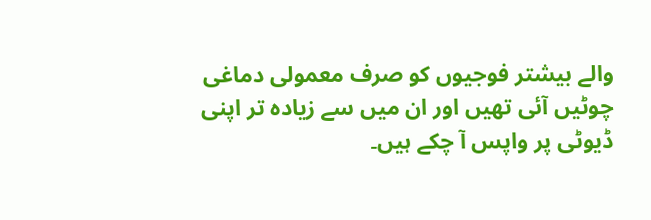والے بیشتر فوجیوں کو صرف معمولی دماغی چوٹیں آئی تھیں اور ان میں سے زیادہ تر اپنی ڈیوٹی پر واپس آ چکے ہیں۔